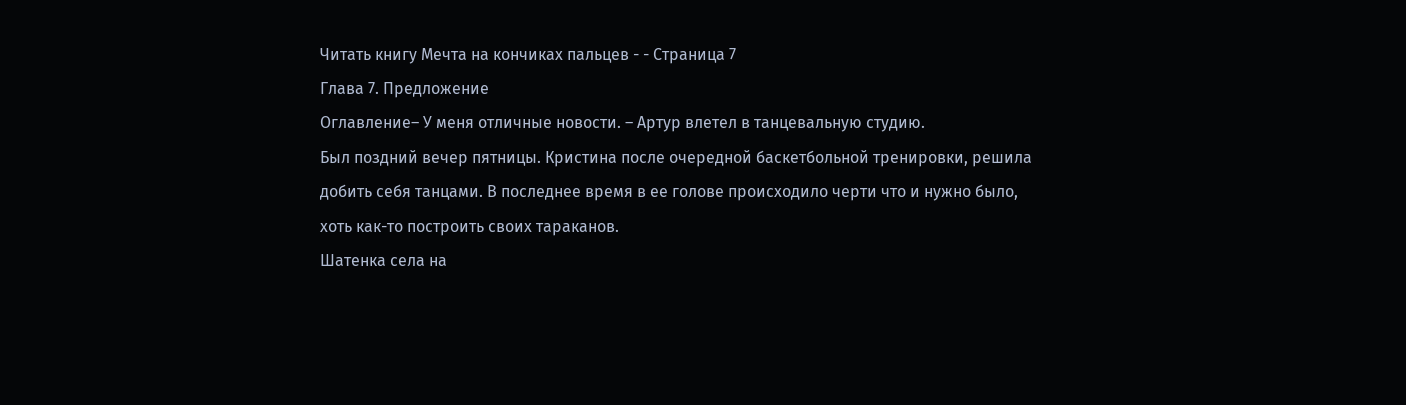Читать книгу Мечта на кончиках пальцев - - Страница 7
Глава 7. Предложение
Оглавление– У меня отличные новости. – Артур влетел в танцевальную студию.
Был поздний вечер пятницы. Кристина после очередной баскетбольной тренировки, решила добить себя танцами. В последнее время в ее голове происходило черти что и нужно было, хоть как-то построить своих тараканов.
Шатенка села на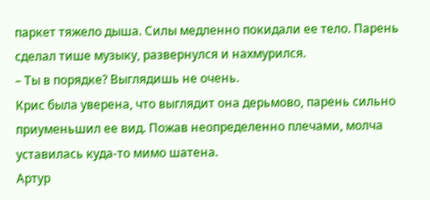паркет тяжело дыша. Силы медленно покидали ее тело. Парень сделал тише музыку, развернулся и нахмурился.
– Ты в порядке? Выглядишь не очень.
Крис была уверена, что выглядит она дерьмово, парень сильно приуменьшил ее вид. Пожав неопределенно плечами, молча уставилась куда-то мимо шатена.
Артур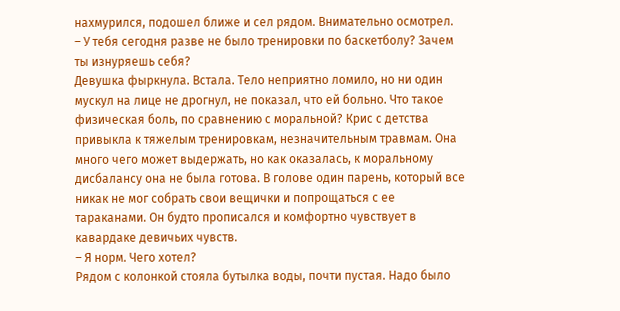нахмурился, подошел ближе и сел рядом. Внимательно осмотрел.
– У тебя сегодня разве не было тренировки по баскетболу? Зачем ты изнуряешь себя?
Девушка фыркнула. Встала. Тело неприятно ломило, но ни один мускул на лице не дрогнул, не показал, что ей больно. Что такое физическая боль, по сравнению с моральной? Крис с детства привыкла к тяжелым тренировкам, незначительным травмам. Она много чего может выдержать, но как оказалась, к моральному дисбалансу она не была готова. В голове один парень, который все никак не мог собрать свои вещички и попрощаться с ее тараканами. Он будто прописался и комфортно чувствует в кавардаке девичьих чувств.
– Я норм. Чего хотел?
Рядом с колонкой стояла бутылка воды, почти пустая. Надо было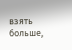взять больше,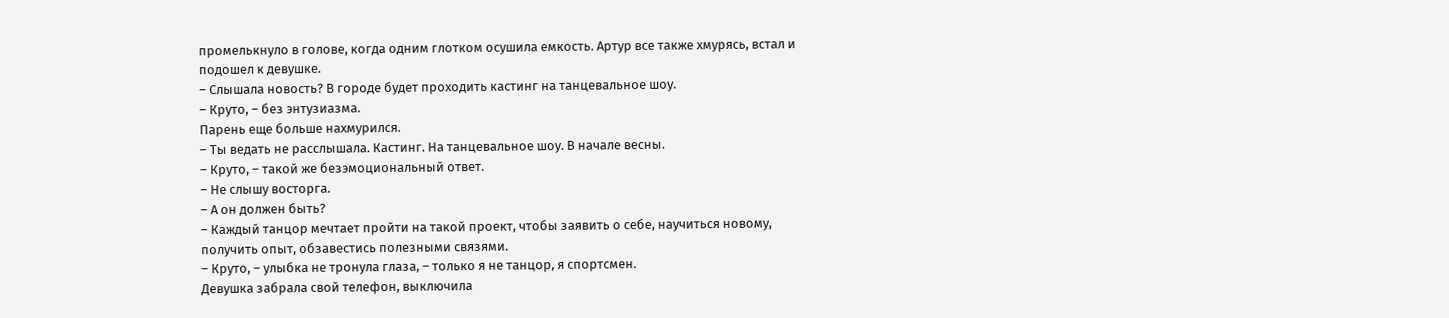промелькнуло в голове, когда одним глотком осушила емкость. Артур все также хмурясь, встал и подошел к девушке.
– Слышала новость? В городе будет проходить кастинг на танцевальное шоу.
– Круто, – без энтузиазма.
Парень еще больше нахмурился.
– Ты ведать не расслышала. Кастинг. На танцевальное шоу. В начале весны.
– Круто, – такой же безэмоциональный ответ.
– Не слышу восторга.
– А он должен быть?
– Каждый танцор мечтает пройти на такой проект, чтобы заявить о себе, научиться новому, получить опыт, обзавестись полезными связями.
– Круто, – улыбка не тронула глаза, – только я не танцор, я спортсмен.
Девушка забрала свой телефон, выключила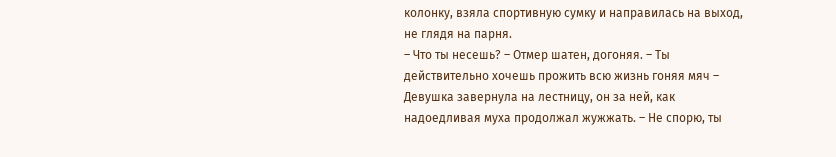колонку, взяла спортивную сумку и направилась на выход, не глядя на парня.
– Что ты несешь? – Отмер шатен, догоняя. – Ты действительно хочешь прожить всю жизнь гоняя мяч – Девушка завернула на лестницу, он за ней, как надоедливая муха продолжал жужжать. – Не спорю, ты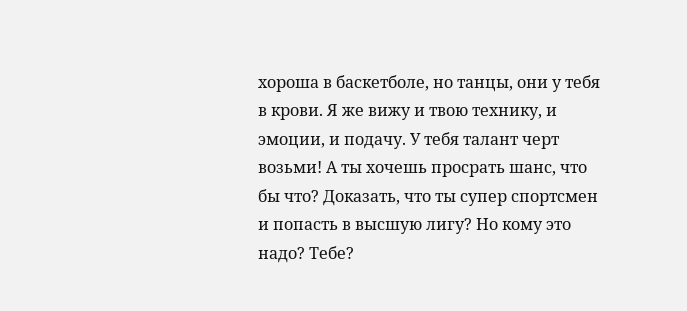хороша в баскетболе, но танцы, они у тебя в крови. Я же вижу и твою технику, и эмоции, и подачу. У тебя талант черт возьми! А ты хочешь просрать шанс, что бы что? Доказать, что ты супер спортсмен и попасть в высшую лигу? Но кому это надо? Тебе?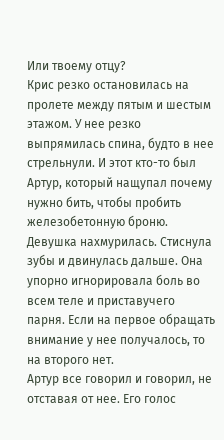Или твоему отцу?
Крис резко остановилась на пролете между пятым и шестым этажом. У нее резко выпрямилась спина, будто в нее стрельнули. И этот кто-то был Артур, который нащупал почему нужно бить, чтобы пробить железобетонную броню. Девушка нахмурилась. Стиснула зубы и двинулась дальше. Она упорно игнорировала боль во всем теле и приставучего парня. Если на первое обращать внимание у нее получалось, то на второго нет.
Артур все говорил и говорил, не отставая от нее. Его голос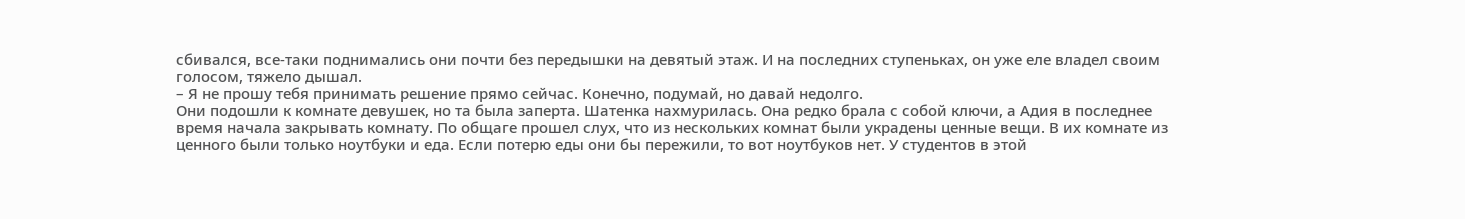сбивался, все-таки поднимались они почти без передышки на девятый этаж. И на последних ступеньках, он уже еле владел своим голосом, тяжело дышал.
– Я не прошу тебя принимать решение прямо сейчас. Конечно, подумай, но давай недолго.
Они подошли к комнате девушек, но та была заперта. Шатенка нахмурилась. Она редко брала с собой ключи, а Адия в последнее время начала закрывать комнату. По общаге прошел слух, что из нескольких комнат были украдены ценные вещи. В их комнате из ценного были только ноутбуки и еда. Если потерю еды они бы пережили, то вот ноутбуков нет. У студентов в этой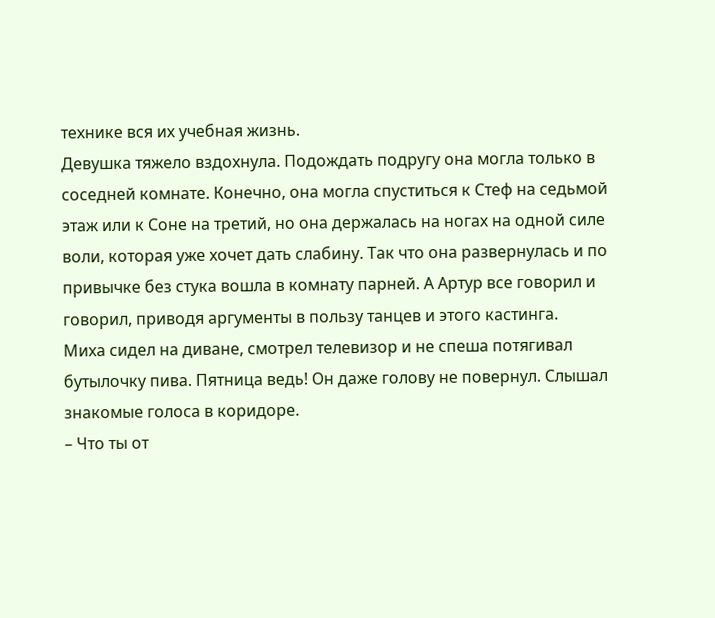технике вся их учебная жизнь.
Девушка тяжело вздохнула. Подождать подругу она могла только в соседней комнате. Конечно, она могла спуститься к Стеф на седьмой этаж или к Соне на третий, но она держалась на ногах на одной силе воли, которая уже хочет дать слабину. Так что она развернулась и по привычке без стука вошла в комнату парней. А Артур все говорил и говорил, приводя аргументы в пользу танцев и этого кастинга.
Миха сидел на диване, смотрел телевизор и не спеша потягивал бутылочку пива. Пятница ведь! Он даже голову не повернул. Слышал знакомые голоса в коридоре.
– Что ты от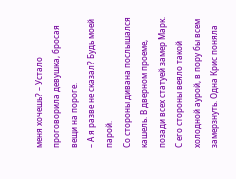меня хочешь? – Устало проговорила девушка, бросая вещи на пороге.
– А я разве не сказал? Будь моей парой.
Со стороны дивана послышался кашель. В дверном проеме, позади всех статуей замер Марк. С его стороны веяло такой холодной аурой, в пору бы всем замерзнуть. Одна Крис поняла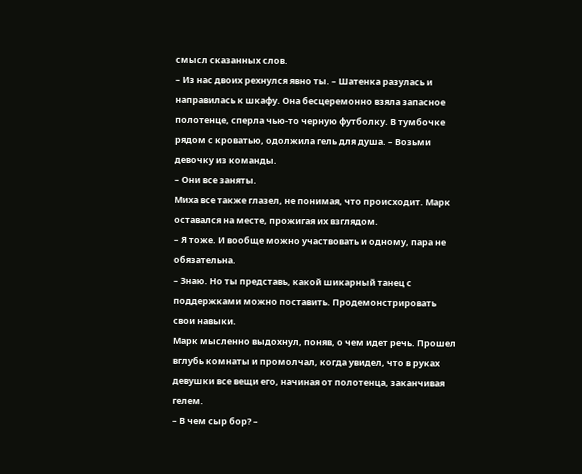смысл сказанных слов.
– Из нас двоих рехнулся явно ты. – Шатенка разулась и направилась к шкафу. Она бесцеремонно взяла запасное полотенце, сперла чью-то черную футболку. В тумбочке рядом с кроватью, одолжила гель для душа. – Возьми девочку из команды.
– Они все заняты.
Миха все также глазел, не понимая, что происходит. Марк оставался на месте, прожигая их взглядом.
– Я тоже. И вообще можно участвовать и одному, пара не обязательна.
– Знаю. Но ты представь, какой шикарный танец с поддержками можно поставить. Продемонстрировать свои навыки.
Марк мысленно выдохнул, поняв, о чем идет речь. Прошел вглубь комнаты и промолчал, когда увидел, что в руках девушки все вещи его, начиная от полотенца, заканчивая гелем.
– В чем сыр бор? –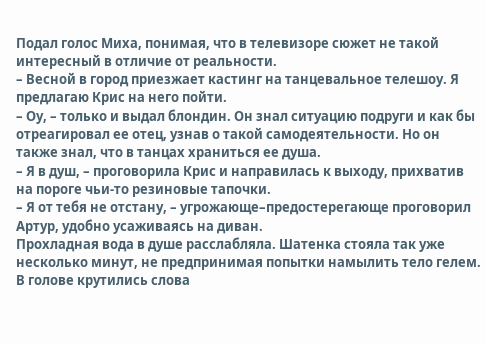Подал голос Миха, понимая, что в телевизоре сюжет не такой интересный в отличие от реальности.
– Весной в город приезжает кастинг на танцевальное телешоу. Я предлагаю Крис на него пойти.
– Оу, – только и выдал блондин. Он знал ситуацию подруги и как бы отреагировал ее отец, узнав о такой самодеятельности. Но он также знал, что в танцах храниться ее душа.
– Я в душ, – проговорила Крис и направилась к выходу, прихватив на пороге чьи-то резиновые тапочки.
– Я от тебя не отстану, – угрожающе–предостерегающе проговорил Артур, удобно усаживаясь на диван.
Прохладная вода в душе расслабляла. Шатенка стояла так уже несколько минут, не предпринимая попытки намылить тело гелем. В голове крутились слова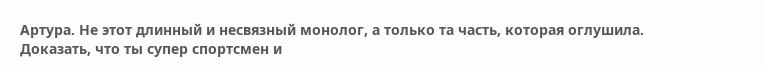Артура. Не этот длинный и несвязный монолог, а только та часть, которая оглушила.
Доказать, что ты супер спортсмен и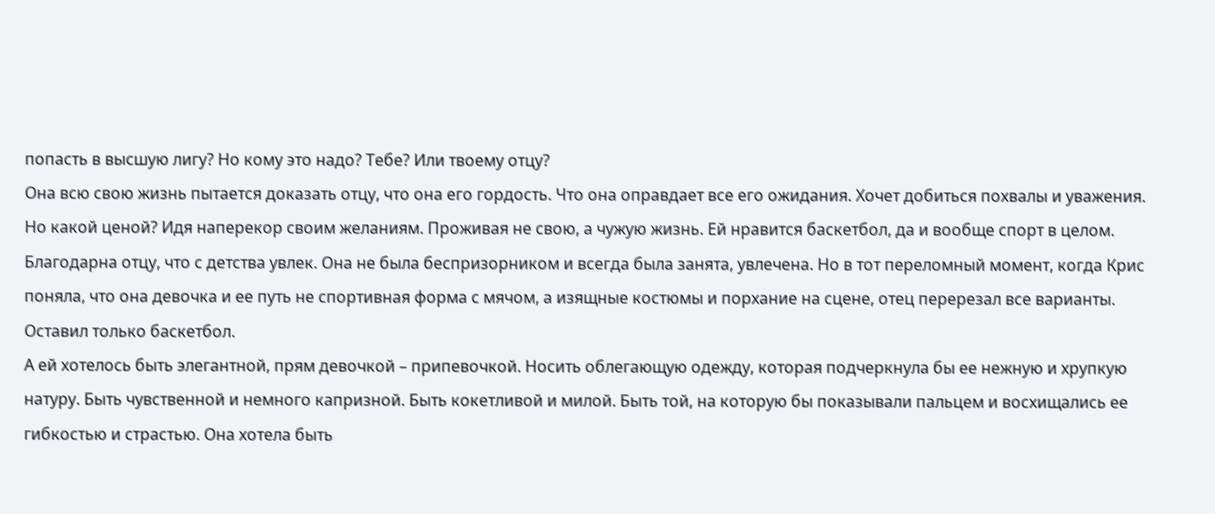попасть в высшую лигу? Но кому это надо? Тебе? Или твоему отцу?
Она всю свою жизнь пытается доказать отцу, что она его гордость. Что она оправдает все его ожидания. Хочет добиться похвалы и уважения. Но какой ценой? Идя наперекор своим желаниям. Проживая не свою, а чужую жизнь. Ей нравится баскетбол, да и вообще спорт в целом. Благодарна отцу, что с детства увлек. Она не была беспризорником и всегда была занята, увлечена. Но в тот переломный момент, когда Крис поняла, что она девочка и ее путь не спортивная форма с мячом, а изящные костюмы и порхание на сцене, отец перерезал все варианты. Оставил только баскетбол.
А ей хотелось быть элегантной, прям девочкой – припевочкой. Носить облегающую одежду, которая подчеркнула бы ее нежную и хрупкую натуру. Быть чувственной и немного капризной. Быть кокетливой и милой. Быть той, на которую бы показывали пальцем и восхищались ее гибкостью и страстью. Она хотела быть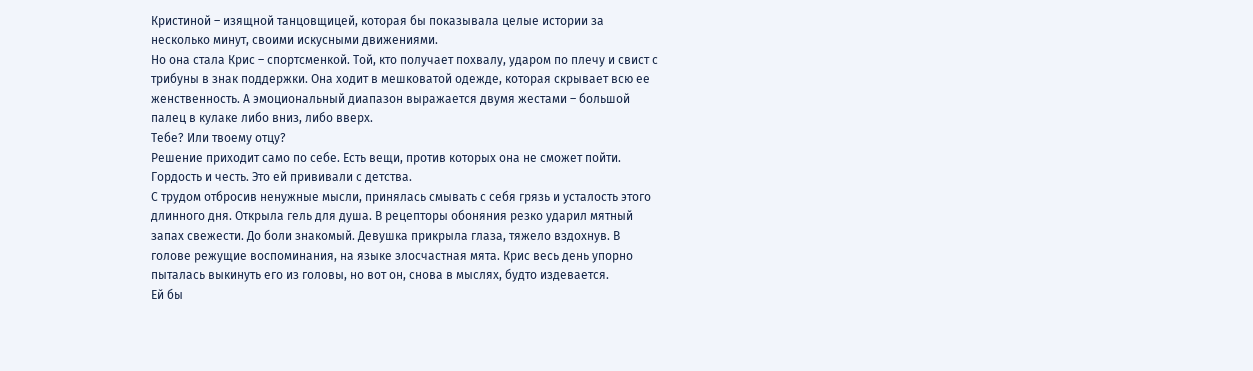Кристиной – изящной танцовщицей, которая бы показывала целые истории за несколько минут, своими искусными движениями.
Но она стала Крис – спортсменкой. Той, кто получает похвалу, ударом по плечу и свист с трибуны в знак поддержки. Она ходит в мешковатой одежде, которая скрывает всю ее женственность. А эмоциональный диапазон выражается двумя жестами – большой палец в кулаке либо вниз, либо вверх.
Тебе? Или твоему отцу?
Решение приходит само по себе. Есть вещи, против которых она не сможет пойти. Гордость и честь. Это ей прививали с детства.
С трудом отбросив ненужные мысли, принялась смывать с себя грязь и усталость этого длинного дня. Открыла гель для душа. В рецепторы обоняния резко ударил мятный запах свежести. До боли знакомый. Девушка прикрыла глаза, тяжело вздохнув. В голове режущие воспоминания, на языке злосчастная мята. Крис весь день упорно пыталась выкинуть его из головы, но вот он, снова в мыслях, будто издевается.
Ей бы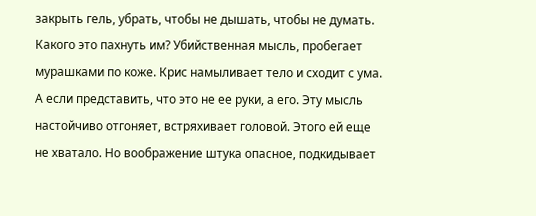закрыть гель, убрать, чтобы не дышать, чтобы не думать. Какого это пахнуть им? Убийственная мысль, пробегает мурашками по коже. Крис намыливает тело и сходит с ума. А если представить, что это не ее руки, а его. Эту мысль настойчиво отгоняет, встряхивает головой. Этого ей еще не хватало. Но воображение штука опасное, подкидывает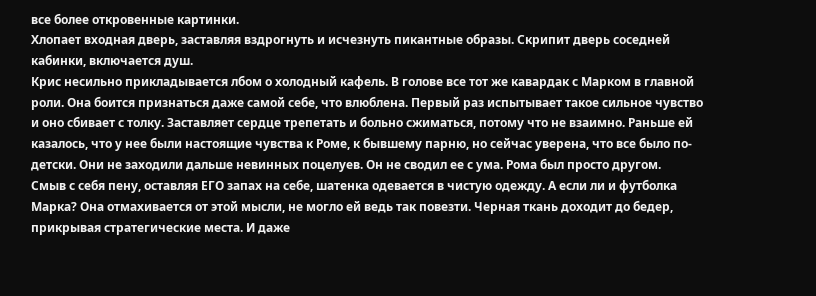все более откровенные картинки.
Хлопает входная дверь, заставляя вздрогнуть и исчезнуть пикантные образы. Скрипит дверь соседней кабинки, включается душ.
Крис несильно прикладывается лбом о холодный кафель. В голове все тот же кавардак с Марком в главной роли. Она боится признаться даже самой себе, что влюблена. Первый раз испытывает такое сильное чувство и оно сбивает с толку. Заставляет сердце трепетать и больно сжиматься, потому что не взаимно. Раньше ей казалось, что у нее были настоящие чувства к Роме, к бывшему парню, но сейчас уверена, что все было по-детски. Они не заходили дальше невинных поцелуев. Он не сводил ее с ума. Рома был просто другом.
Смыв с себя пену, оставляя ЕГО запах на себе, шатенка одевается в чистую одежду. А если ли и футболка Марка? Она отмахивается от этой мысли, не могло ей ведь так повезти. Черная ткань доходит до бедер, прикрывая стратегические места. И даже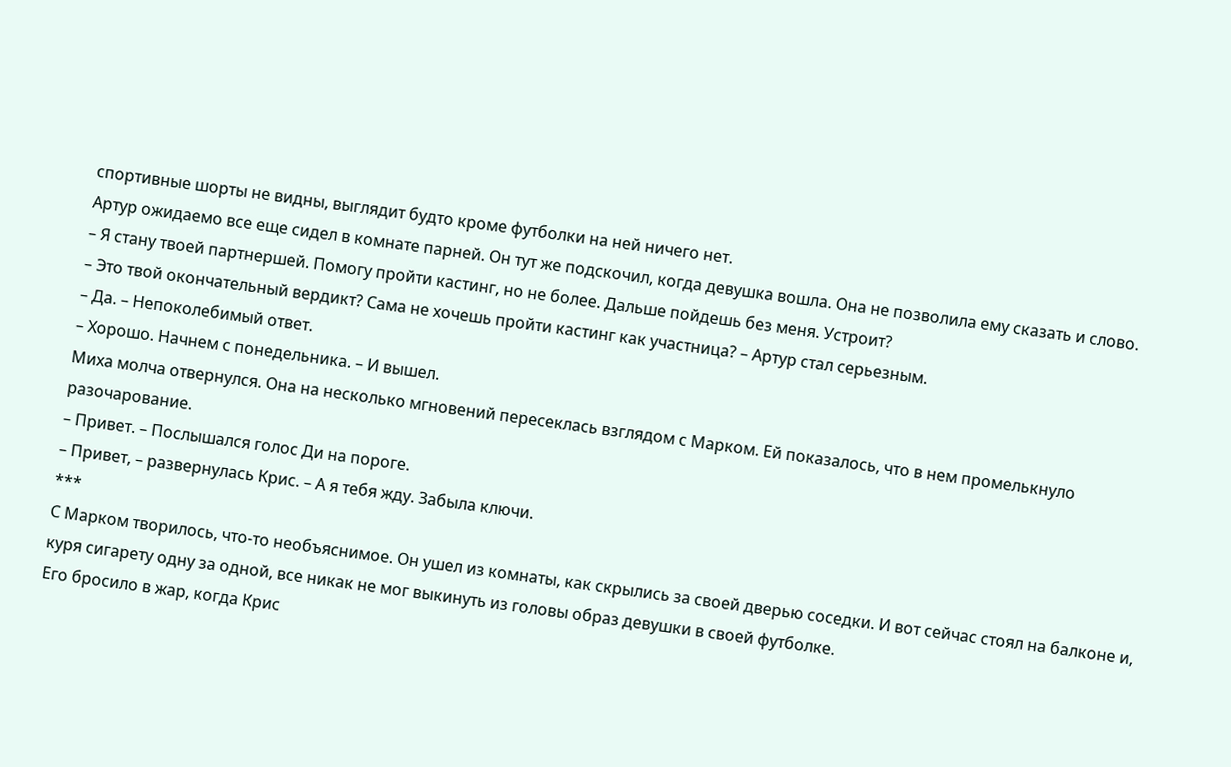спортивные шорты не видны, выглядит будто кроме футболки на ней ничего нет.
Артур ожидаемо все еще сидел в комнате парней. Он тут же подскочил, когда девушка вошла. Она не позволила ему сказать и слово.
– Я стану твоей партнершей. Помогу пройти кастинг, но не более. Дальше пойдешь без меня. Устроит?
– Это твой окончательный вердикт? Сама не хочешь пройти кастинг как участница? – Артур стал серьезным.
– Да. – Непоколебимый ответ.
– Хорошо. Начнем с понедельника. – И вышел.
Миха молча отвернулся. Она на несколько мгновений пересеклась взглядом с Марком. Ей показалось, что в нем промелькнуло разочарование.
– Привет. – Послышался голос Ди на пороге.
– Привет, – развернулась Крис. – А я тебя жду. Забыла ключи.
***
С Марком творилось, что-то необъяснимое. Он ушел из комнаты, как скрылись за своей дверью соседки. И вот сейчас стоял на балконе и, куря сигарету одну за одной, все никак не мог выкинуть из головы образ девушки в своей футболке.
Его бросило в жар, когда Крис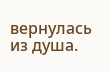вернулась из душа.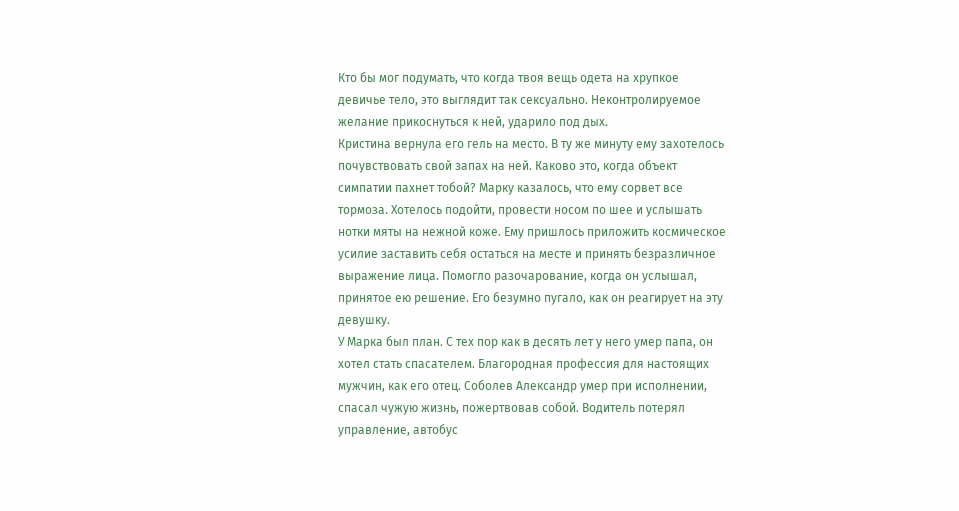Кто бы мог подумать, что когда твоя вещь одета на хрупкое девичье тело, это выглядит так сексуально. Неконтролируемое желание прикоснуться к ней, ударило под дых.
Кристина вернула его гель на место. В ту же минуту ему захотелось почувствовать свой запах на ней. Каково это, когда объект симпатии пахнет тобой? Марку казалось, что ему сорвет все тормоза. Хотелось подойти, провести носом по шее и услышать нотки мяты на нежной коже. Ему пришлось приложить космическое усилие заставить себя остаться на месте и принять безразличное выражение лица. Помогло разочарование, когда он услышал, принятое ею решение. Его безумно пугало, как он реагирует на эту девушку.
У Марка был план. С тех пор как в десять лет у него умер папа, он хотел стать спасателем. Благородная профессия для настоящих мужчин, как его отец. Соболев Александр умер при исполнении, спасал чужую жизнь, пожертвовав собой. Водитель потерял управление, автобус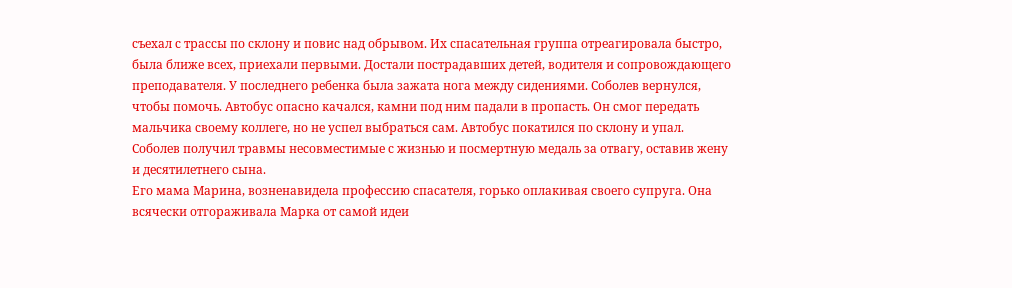съехал с трассы по склону и повис над обрывом. Их спасательная группа отреагировала быстро, была ближе всех, приехали первыми. Достали пострадавших детей, водителя и сопровождающего преподавателя. У последнего ребенка была зажата нога между сидениями. Соболев вернулся, чтобы помочь. Автобус опасно качался, камни под ним падали в пропасть. Он смог передать мальчика своему коллеге, но не успел выбраться сам. Автобус покатился по склону и упал. Соболев получил травмы несовместимые с жизнью и посмертную медаль за отвагу, оставив жену и десятилетнего сына.
Его мама Марина, возненавидела профессию спасателя, горько оплакивая своего супруга. Она всячески отгораживала Марка от самой идеи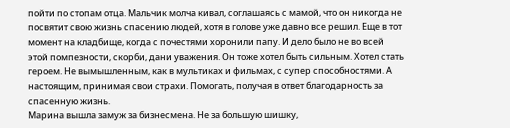пойти по стопам отца. Мальчик молча кивал, соглашаясь с мамой, что он никогда не посвятит свою жизнь спасению людей, хотя в голове уже давно все решил. Еще в тот момент на кладбище, когда с почестями хоронили папу. И дело было не во всей этой помпезности, скорби, дани уважения. Он тоже хотел быть сильным. Хотел стать героем. Не вымышленным, как в мультиках и фильмах, с супер способностями. А настоящим, принимая свои страхи. Помогать, получая в ответ благодарность за спасенную жизнь.
Марина вышла замуж за бизнесмена. Не за большую шишку,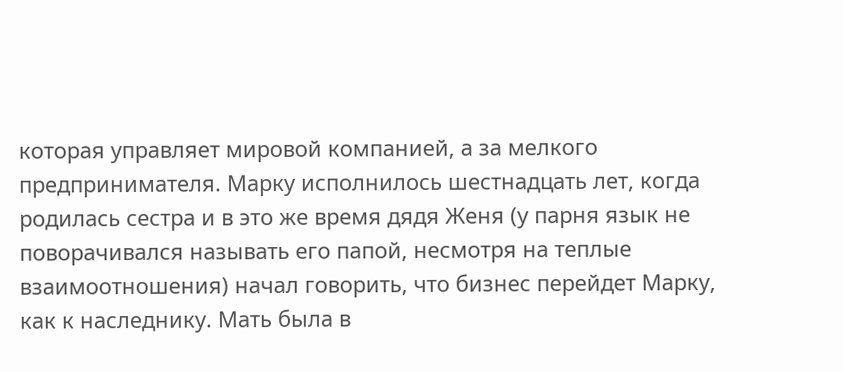которая управляет мировой компанией, а за мелкого предпринимателя. Марку исполнилось шестнадцать лет, когда родилась сестра и в это же время дядя Женя (у парня язык не поворачивался называть его папой, несмотря на теплые взаимоотношения) начал говорить, что бизнес перейдет Марку, как к наследнику. Мать была в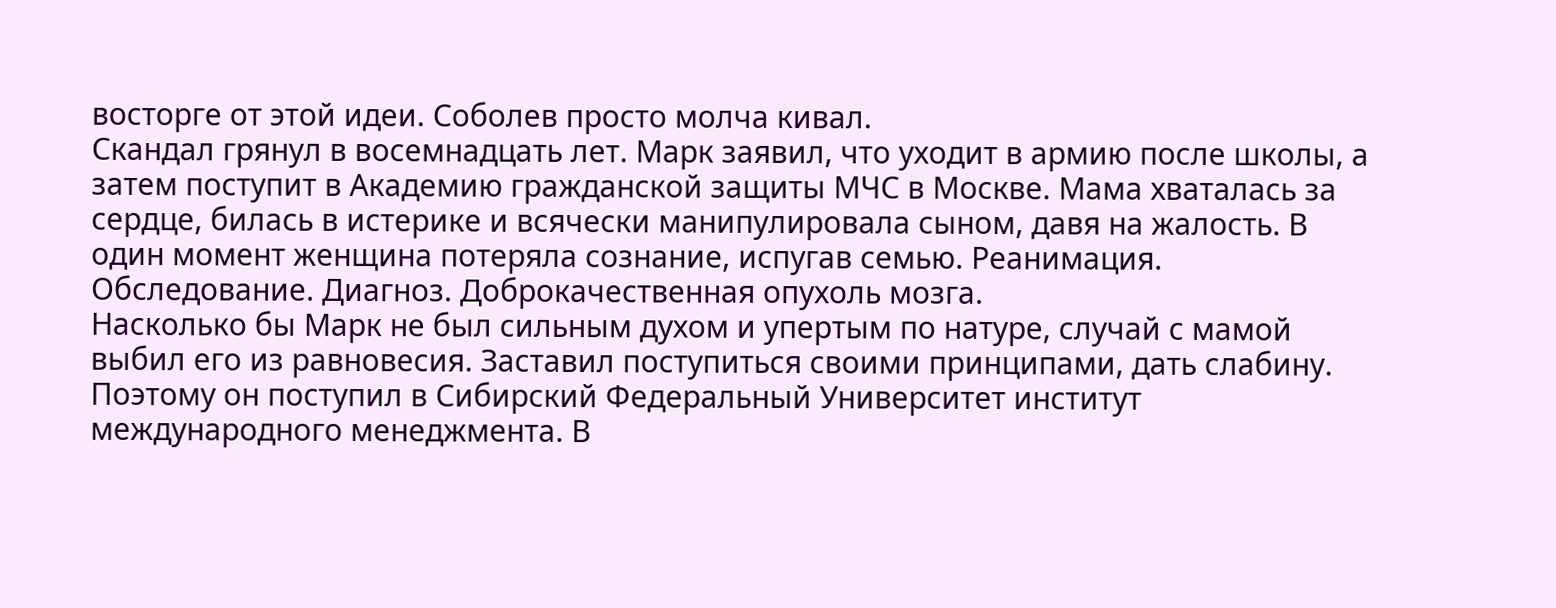восторге от этой идеи. Соболев просто молча кивал.
Скандал грянул в восемнадцать лет. Марк заявил, что уходит в армию после школы, а затем поступит в Академию гражданской защиты МЧС в Москве. Мама хваталась за сердце, билась в истерике и всячески манипулировала сыном, давя на жалость. В один момент женщина потеряла сознание, испугав семью. Реанимация. Обследование. Диагноз. Доброкачественная опухоль мозга.
Насколько бы Марк не был сильным духом и упертым по натуре, случай с мамой выбил его из равновесия. Заставил поступиться своими принципами, дать слабину.
Поэтому он поступил в Сибирский Федеральный Университет институт международного менеджмента. В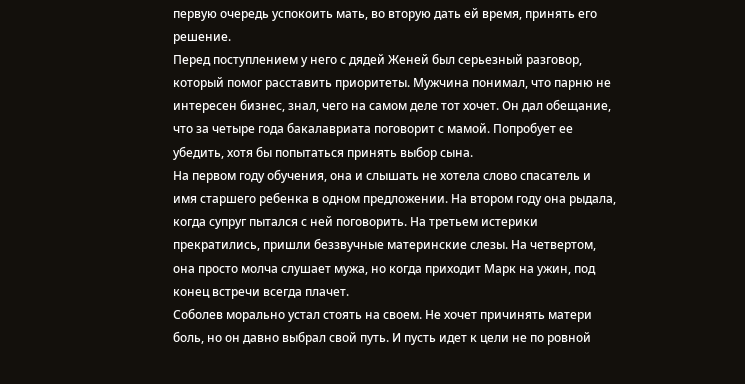первую очередь успокоить мать, во вторую дать ей время, принять его решение.
Перед поступлением у него с дядей Женей был серьезный разговор, который помог расставить приоритеты. Мужчина понимал, что парню не интересен бизнес, знал, чего на самом деле тот хочет. Он дал обещание, что за четыре года бакалавриата поговорит с мамой. Попробует ее убедить, хотя бы попытаться принять выбор сына.
На первом году обучения, она и слышать не хотела слово спасатель и имя старшего ребенка в одном предложении. На втором году она рыдала, когда супруг пытался с ней поговорить. На третьем истерики прекратились, пришли беззвучные материнские слезы. На четвертом, она просто молча слушает мужа, но когда приходит Марк на ужин, под конец встречи всегда плачет.
Соболев морально устал стоять на своем. Не хочет причинять матери боль, но он давно выбрал свой путь. И пусть идет к цели не по ровной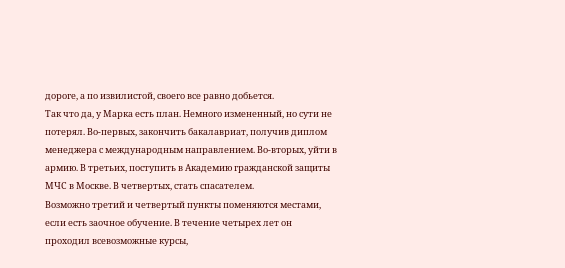дороге, а по извилистой, своего все равно добьется.
Так что да, у Марка есть план. Немного измененный, но сути не потерял. Во-первых, закончить бакалавриат, получив диплом менеджера с международным направлением. Во-вторых, уйти в армию. В третьих, поступить в Академию гражданской защиты МЧС в Москве. В четвертых, стать спасателем.
Возможно третий и четвертый пункты поменяются местами, если есть заочное обучение. В течение четырех лет он проходил всевозможные курсы,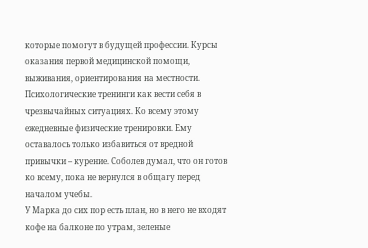которые помогут в будущей профессии. Курсы оказания первой медицинской помощи, выживания, ориентирования на местности. Психологические тренинги как вести себя в чрезвычайных ситуациях. Ко всему этому ежедневные физические тренировки. Ему оставалось только избавиться от вредной привычки – курение. Соболев думал, что он готов ко всему, пока не вернулся в общагу перед началом учебы.
У Марка до сих пор есть план, но в него не входят кофе на балконе по утрам, зеленые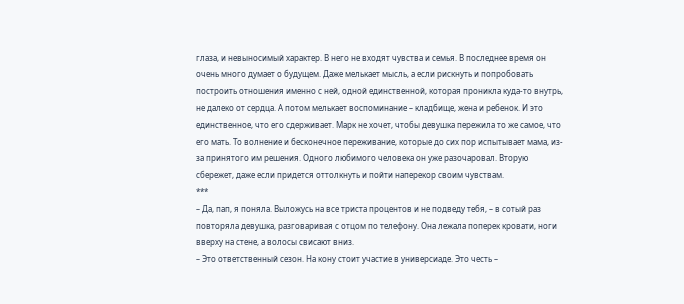глаза, и невыносимый характер. В него не входят чувства и семья. В последнее время он очень много думает о будущем. Даже мелькает мысль, а если рискнуть и попробовать построить отношения именно с ней, одной единственной, которая проникла куда-то внутрь, не далеко от сердца. А потом мелькает воспоминание – кладбище, жена и ребенок. И это единственное, что его сдерживает. Марк не хочет, чтобы девушка пережила то же самое, что его мать. То волнение и бесконечное переживание, которые до сих пор испытывает мама, из-за принятого им решения. Одного любимого человека он уже разочаровал. Вторую сбережет, даже если придется оттолкнуть и пойти наперекор своим чувствам.
***
– Да, пап, я поняла. Выложусь на все триста процентов и не подведу тебя, – в сотый раз повторяла девушка, разговаривая с отцом по телефону. Она лежала поперек кровати, ноги вверху на стене, а волосы свисают вниз.
– Это ответственный сезон. На кону стоит участие в универсиаде. Это честь –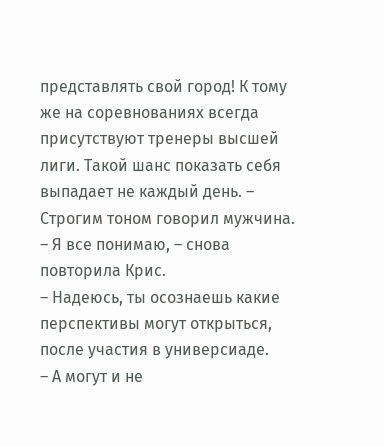представлять свой город! К тому же на соревнованиях всегда присутствуют тренеры высшей лиги. Такой шанс показать себя выпадает не каждый день. – Строгим тоном говорил мужчина.
– Я все понимаю, – снова повторила Крис.
– Надеюсь, ты осознаешь какие перспективы могут открыться, после участия в универсиаде.
– А могут и не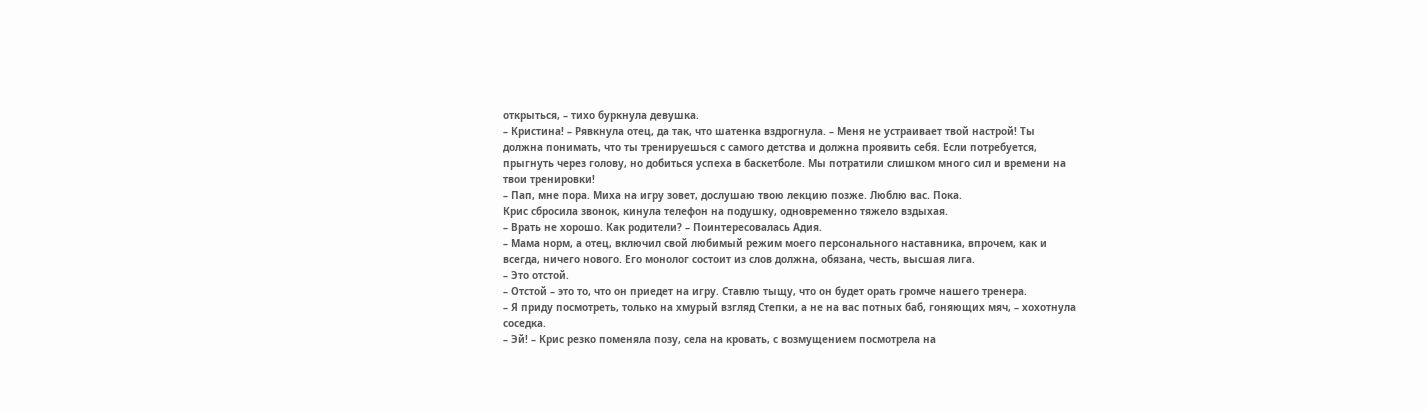открыться, – тихо буркнула девушка.
– Кристина! – Рявкнула отец, да так, что шатенка вздрогнула. – Меня не устраивает твой настрой! Ты должна понимать, что ты тренируешься с самого детства и должна проявить себя. Если потребуется, прыгнуть через голову, но добиться успеха в баскетболе. Мы потратили слишком много сил и времени на твои тренировки!
– Пап, мне пора. Миха на игру зовет, дослушаю твою лекцию позже. Люблю вас. Пока.
Крис сбросила звонок, кинула телефон на подушку, одновременно тяжело вздыхая.
– Врать не хорошо. Как родители? – Поинтересовалась Адия.
– Мама норм, а отец, включил свой любимый режим моего персонального наставника, впрочем, как и всегда, ничего нового. Его монолог состоит из слов должна, обязана, честь, высшая лига.
– Это отстой.
– Отстой – это то, что он приедет на игру. Ставлю тыщу, что он будет орать громче нашего тренера.
– Я приду посмотреть, только на хмурый взгляд Степки, а не на вас потных баб, гоняющих мяч, – хохотнула соседка.
– Эй! – Крис резко поменяла позу, села на кровать, с возмущением посмотрела на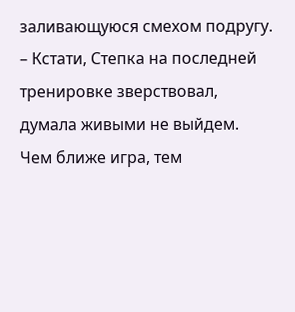заливающуюся смехом подругу. – Кстати, Степка на последней тренировке зверствовал, думала живыми не выйдем. Чем ближе игра, тем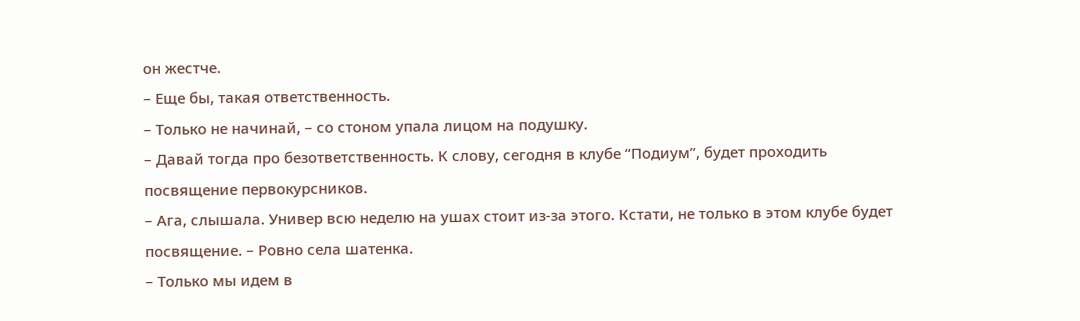он жестче.
– Еще бы, такая ответственность.
– Только не начинай, – со стоном упала лицом на подушку.
– Давай тогда про безответственность. К слову, сегодня в клубе “Подиум”, будет проходить посвящение первокурсников.
– Ага, слышала. Универ всю неделю на ушах стоит из-за этого. Кстати, не только в этом клубе будет посвящение. – Ровно села шатенка.
– Только мы идем в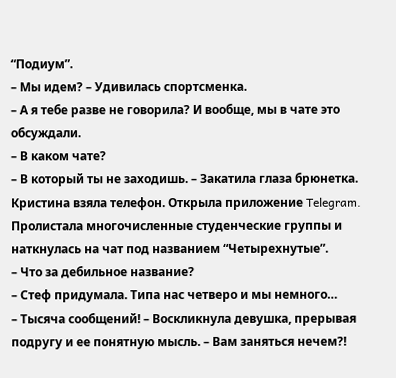“Подиум”.
– Мы идем? – Удивилась спортсменка.
– А я тебе разве не говорила? И вообще, мы в чате это обсуждали.
– В каком чате?
– В который ты не заходишь. – Закатила глаза брюнетка.
Кристина взяла телефон. Открыла приложение Telegram. Пролистала многочисленные студенческие группы и наткнулась на чат под названием “Четырехнутые”.
– Что за дебильное название?
– Стеф придумала. Типа нас четверо и мы немного…
– Тысяча сообщений! – Воскликнула девушка, прерывая подругу и ее понятную мысль. – Вам заняться нечем?!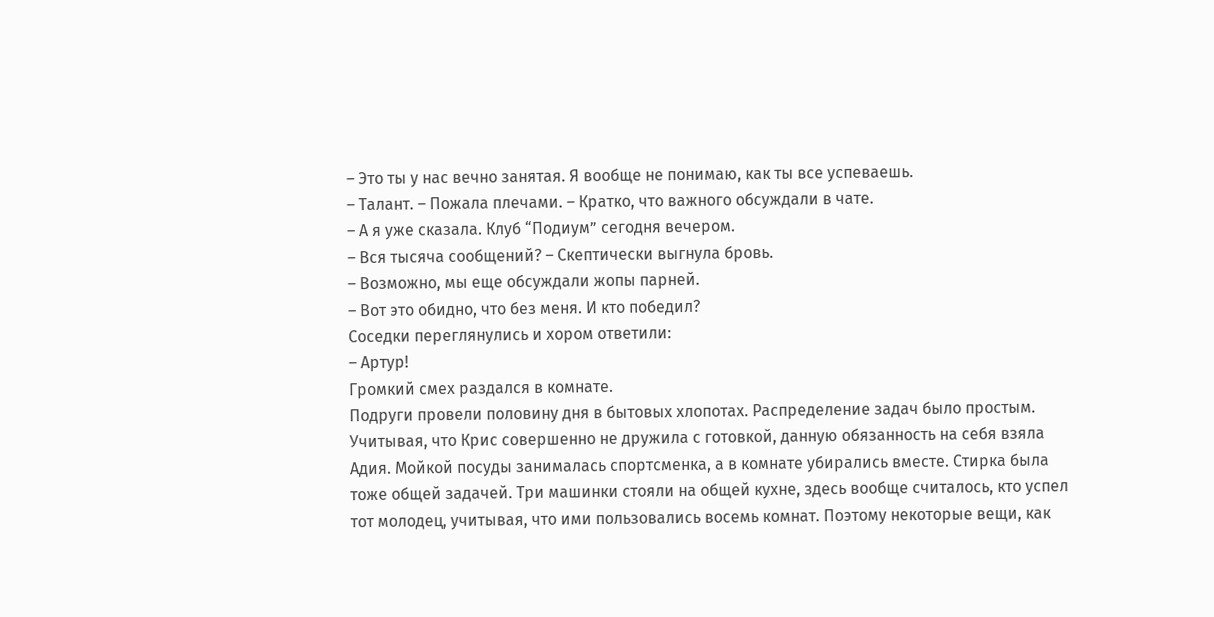– Это ты у нас вечно занятая. Я вообще не понимаю, как ты все успеваешь.
– Талант. – Пожала плечами. – Кратко, что важного обсуждали в чате.
– А я уже сказала. Клуб “Подиум” сегодня вечером.
– Вся тысяча сообщений? – Скептически выгнула бровь.
– Возможно, мы еще обсуждали жопы парней.
– Вот это обидно, что без меня. И кто победил?
Соседки переглянулись и хором ответили:
– Артур!
Громкий смех раздался в комнате.
Подруги провели половину дня в бытовых хлопотах. Распределение задач было простым. Учитывая, что Крис совершенно не дружила с готовкой, данную обязанность на себя взяла Адия. Мойкой посуды занималась спортсменка, а в комнате убирались вместе. Стирка была тоже общей задачей. Три машинки стояли на общей кухне, здесь вообще считалось, кто успел тот молодец, учитывая, что ими пользовались восемь комнат. Поэтому некоторые вещи, как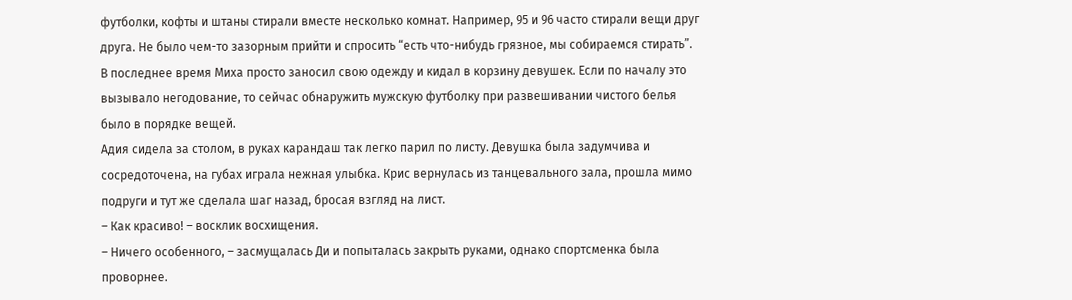футболки, кофты и штаны стирали вместе несколько комнат. Например, 95 и 96 часто стирали вещи друг друга. Не было чем-то зазорным прийти и спросить “есть что-нибудь грязное, мы собираемся стирать”. В последнее время Миха просто заносил свою одежду и кидал в корзину девушек. Если по началу это вызывало негодование, то сейчас обнаружить мужскую футболку при развешивании чистого белья было в порядке вещей.
Адия сидела за столом, в руках карандаш так легко парил по листу. Девушка была задумчива и сосредоточена, на губах играла нежная улыбка. Крис вернулась из танцевального зала, прошла мимо подруги и тут же сделала шаг назад, бросая взгляд на лист.
– Как красиво! – восклик восхищения.
– Ничего особенного, – засмущалась Ди и попыталась закрыть руками, однако спортсменка была проворнее.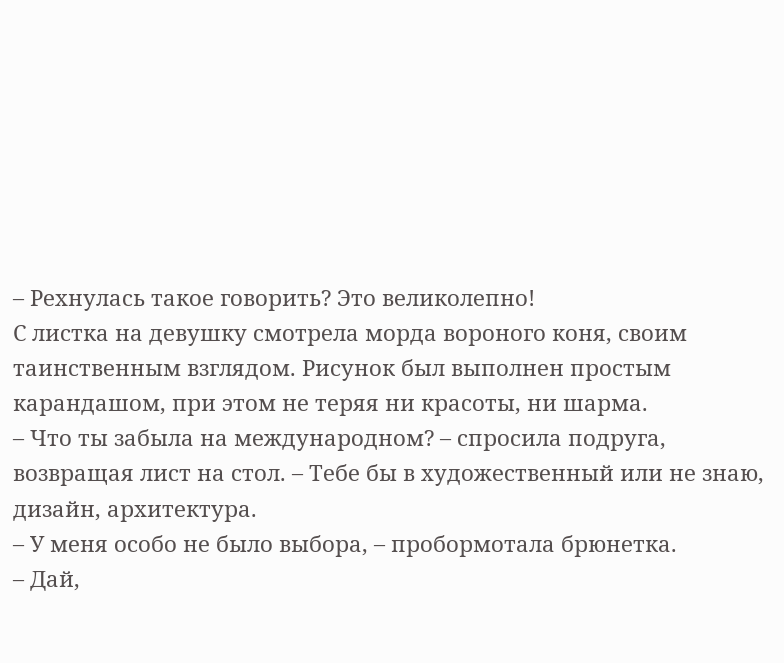– Рехнулась такое говорить? Это великолепно!
С листка на девушку смотрела морда вороного коня, своим таинственным взглядом. Рисунок был выполнен простым карандашом, при этом не теряя ни красоты, ни шарма.
– Что ты забыла на международном? – спросила подруга, возвращая лист на стол. – Тебе бы в художественный или не знаю, дизайн, архитектура.
– У меня особо не было выбора, – пробормотала брюнетка.
– Дай,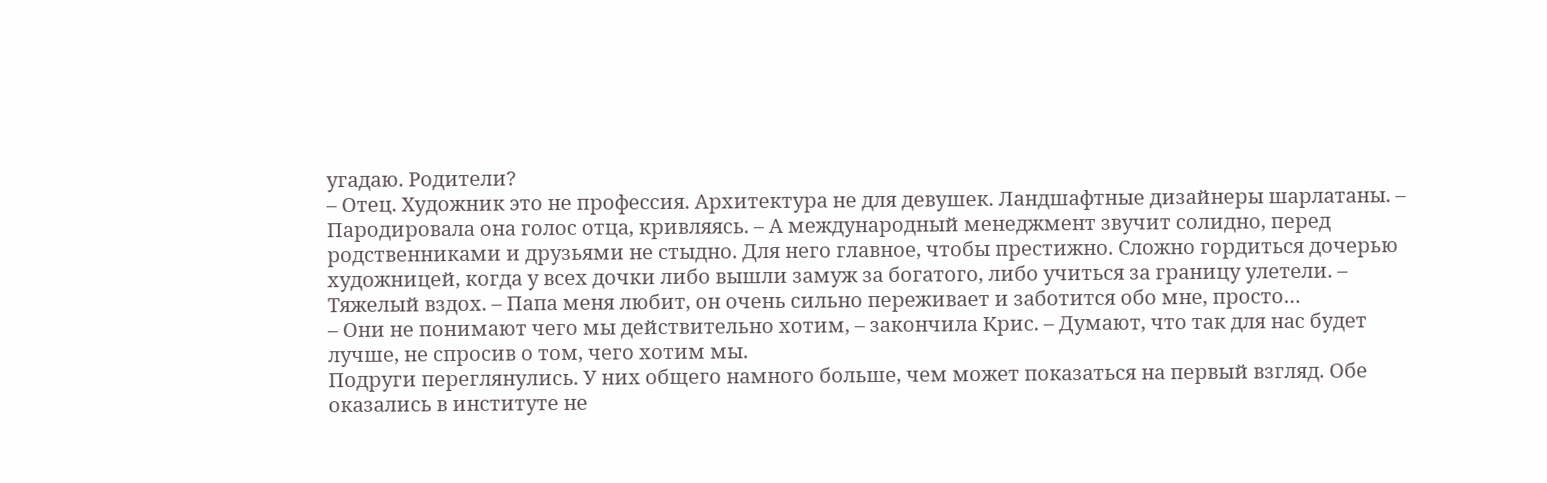угадаю. Родители?
– Отец. Художник это не профессия. Архитектура не для девушек. Ландшафтные дизайнеры шарлатаны. – Пародировала она голос отца, кривляясь. – А международный менеджмент звучит солидно, перед родственниками и друзьями не стыдно. Для него главное, чтобы престижно. Сложно гордиться дочерью художницей, когда у всех дочки либо вышли замуж за богатого, либо учиться за границу улетели. – Тяжелый вздох. – Папа меня любит, он очень сильно переживает и заботится обо мне, просто…
– Они не понимают чего мы действительно хотим, – закончила Крис. – Думают, что так для нас будет лучше, не спросив о том, чего хотим мы.
Подруги переглянулись. У них общего намного больше, чем может показаться на первый взгляд. Обе оказались в институте не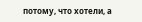потому, что хотели, а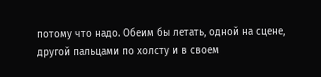потому что надо. Обеим бы летать, одной на сцене, другой пальцами по холсту и в своем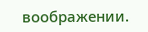воображении.